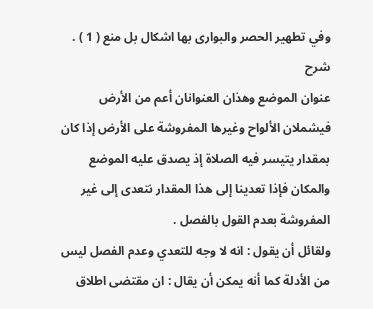وفي تطهير الحصر والبوارى بها اشكال بل منع ( 1 ) .
شرح
عنوان الموضع وهذان العنوانان أعم من الأرض فيشملان الألواح وغيرها المفروشة على الأرض إذا كان بمقدار يتيسر فيه الصلاة إذ يصدق عليه الموضع والمكان فإذا تعدينا إلى هذا المقدار نتعدى إلى غير المفروشة بعدم القول بالفصل .
ولقائل أن يقول : انه لا وجه للتعدي وعدم الفصل ليس من الأدلة كما أنه يمكن أن يقال : ان مقتضى اطلاق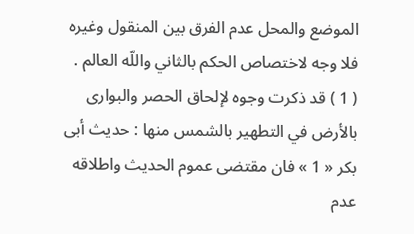الموضع والمحل عدم الفرق بين المنقول وغيره فلا وجه لاختصاص الحكم بالثاني واللّه العالم .
( 1 ) قد ذكرت وجوه لإلحاق الحصر والبوارى بالأرض في التطهير بالشمس منها : حديث أبى بكر « 1 » فان مقتضى عموم الحديث واطلاقه عدم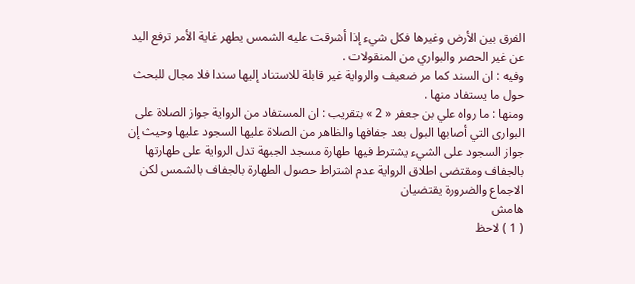الفرق بين الأرض وغيرها فكل شيء إذا أشرقت عليه الشمس يطهر غاية الأمر ترفع اليد عن غير الحصر والبواري من المنقولات .
وفيه : ان السند كما مر ضعيف والرواية غير قابلة للاستناد إليها سندا فلا مجال للبحث حول ما يستفاد منها .
ومنها : ما رواه علي بن جعفر « 2 » بتقريب : ان المستفاد من الرواية جواز الصلاة على البوارى التي أصابها البول بعد جفافها والظاهر من الصلاة عليها السجود عليها وحيث إن جواز السجود على الشيء يشترط فيها طهارة مسجد الجبهة تدل الرواية على طهارتها بالجفاف ومقتضى اطلاق الرواية عدم اشتراط حصول الطهارة بالجفاف بالشمس لكن الاجماع والضرورة يقتضيان
هامش
( 1 ) لاحظ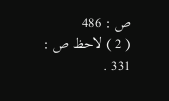ص : 486
( 2 ) لاحظ ص : 331 .